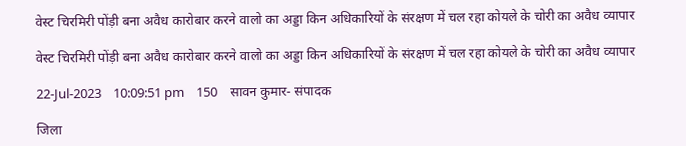वेस्ट चिरमिरी पोंड़ी बना अवैध कारोबार करने वालो का अड्डा किन अधिकारियों के संरक्षण में चल रहा कोयले के चोरी का अवैध व्यापार

वेस्ट चिरमिरी पोंड़ी बना अवैध कारोबार करने वालो का अड्डा किन अधिकारियों के संरक्षण में चल रहा कोयले के चोरी का अवैध व्यापार

22-Jul-2023    10:09:51 pm    150    सावन कुमार- संपादक

जिला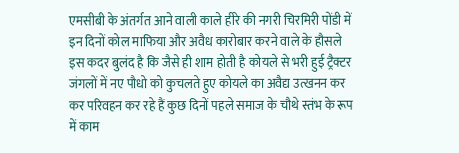एमसीबी के अंतर्गत आने वाली काले हीरे की नगरी चिरमिरी पोंडी में इन दिनों कोल माफिया और अवैध कारोबार करने वाले के हौसले इस कदर बुलंद है कि जैसे ही शाम होती है कोयले से भरी हुई ट्रैक्टर  जंगलों में नए पौधो को कुचलते हुए कोयले का अवैद्य उत्खनन कर कर परिवहन कर रहे हैं कुछ दिनों पहले समाज के चौथे स्तंभ के रूप में काम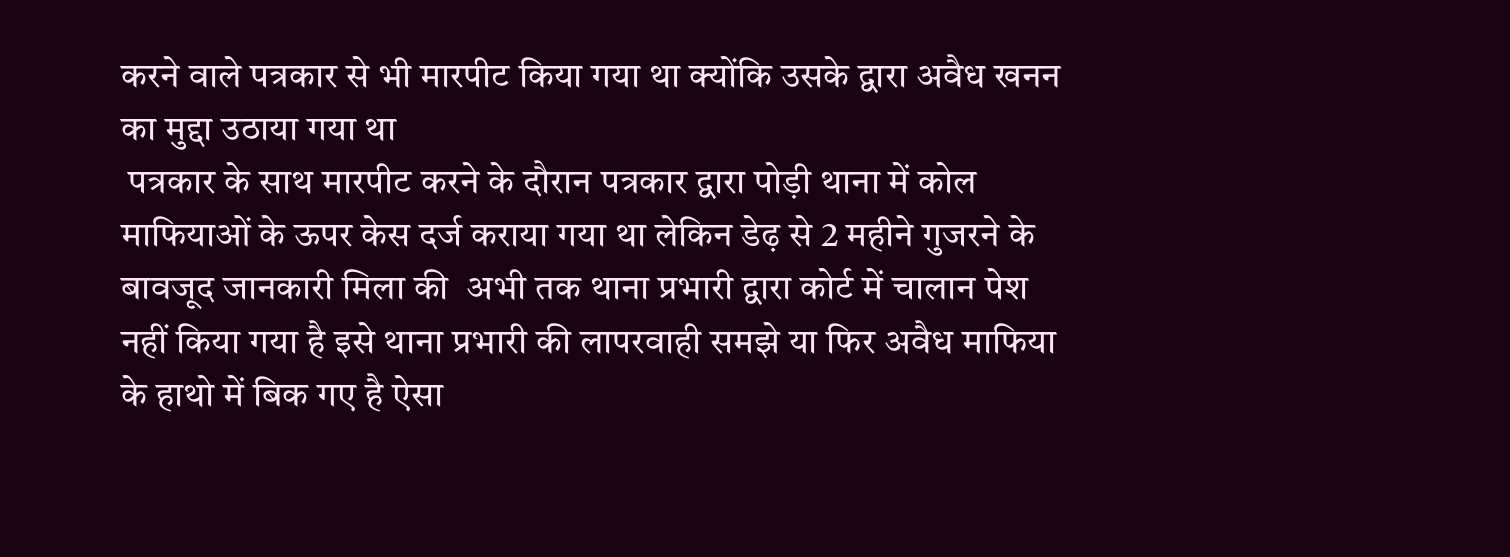करने वाले पत्रकार से भी मारपीट किया गया था क्योंकि उसके द्वारा अवैध खनन का मुद्दा उठाया गया था
 पत्रकार के साथ मारपीट करने के दौरान पत्रकार द्वारा पोड़ी थाना में कोल माफियाओं के ऊपर केस दर्ज कराया गया था लेकिन डेढ़ से 2 महीने गुजरने के बावजूद जानकारी मिला की  अभी तक थाना प्रभारी द्वारा कोर्ट में चालान पेश नहीं किया गया है इसे थाना प्रभारी की लापरवाही समझे या फिर अवैध माफिया के हाथो में बिक गए है ऐसा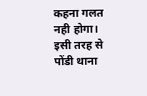कहना गलत नही होगा।
इसी तरह से पोंडी थाना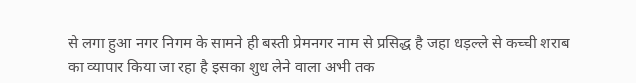से लगा हुआ नगर निगम के सामने ही बस्ती प्रेमनगर नाम से प्रसिद्ध है जहा धड़ल्ले से कच्ची शराब का व्यापार किया जा रहा है इसका शुध लेने वाला अभी तक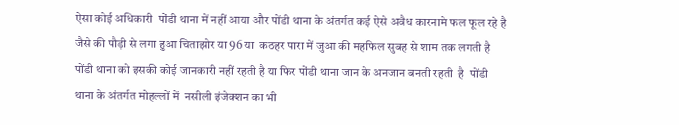ऐसा कोई अधिकारी  पोंडी थाना में नहीं आया और पोंडी थाना के अंतर्गत कई ऐसे अवैध कारनामे फल फूल रहे है जैसे की पौड़ी से लगा हुआ चिताझोर या 96 या  कठहर पारा में जुआ की महफिल सुबह से शाम तक लगती है पोंडी थाना को इसकी कोई जानकारी नहीं रहती है या फिर पोंडी थाना जान के अनजान बनती रहती  है  पोंडी थाना के अंतर्गत मोहल्लों में  नसीली इंजेक्शन का भी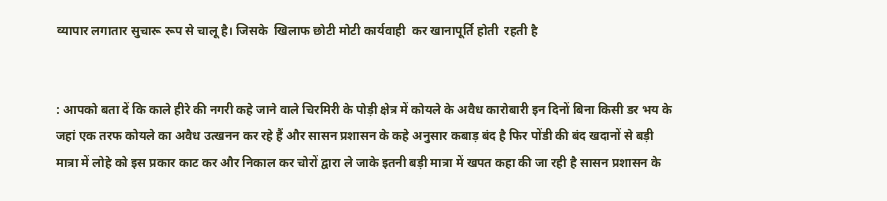व्यापार लगातार सुचारू रूप से चालू है। जिसके  खिलाफ छोटी मोटी कार्यवाही  कर खानापूर्ति होती  रहती है


: आपको बता दें कि काले हीरे की नगरी कहे जाने वाले चिरमिरी के पोड़ी क्षेत्र में कोयले के अवैध कारोबारी इन दिनों बिना किसी डर भय के जहां एक तरफ कोयले का अवैध उत्खनन कर रहे हैं और सासन प्रशासन के कहे अनुसार कबाड़ बंद है फिर पोंडी की बंद खदानों से बड़ी मात्रा में लोहे को इस प्रकार काट कर और निकाल कर चोरों द्वारा ले जाके इतनी बड़ी मात्रा में खपत कहा की जा रही है सासन प्रशासन के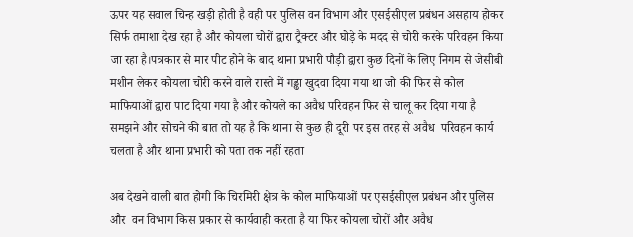ऊपर यह सवाल चिन्ह खड़ी होती है वही पर पुलिस वन विभाग और एसईसीएल प्रबंधन असहाय होकर सिर्फ तमाशा देख रहा है और कोयला चोरों द्वारा ट्रैक्टर और घोड़े के मदद से चोरी करके परिवहन किया जा रहा है।पत्रकार से मार पीट होने के बाद थाना प्रभारी पौड़ी द्वारा कुछ दिनों के लिए निगम से जेसीबी मशीन लेकर कोयला चोरी करने वाले रास्ते में गड्ढा खुदवा दिया गया था जो की फिर से कोल माफियाओं द्वारा पाट दिया गया है और कोयले का अवैध परिवहन फिर से चालू कर दिया गया है समझने और सोचने की बात तो यह है कि थाना से कुछ ही दूरी पर इस तरह से अवैध  परिवहन कार्य चलता है और थाना प्रभारी को पता तक नहीं रहता

अब देखने वाली बात होगी कि चिरमिरी क्षेत्र के कोल माफियाओं पर एसईसीएल प्रबंधन और पुलिस और  वन विभाग किस प्रकार से कार्यवाही करता है या फिर कोयला चोरों और अवैध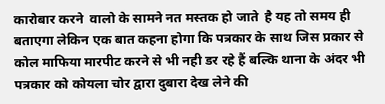कारोबार करने  वालो के सामने नत मस्तक हो जाते  है यह तो समय ही बताएगा लेकिन एक बात कहना होगा कि पत्रकार के साथ जिस प्रकार से कोल माफिया मारपीट करने से भी नही डर रहे हैं बल्कि थाना के अंदर भी पत्रकार को कोयला चोर द्वारा दुबारा देख लेने की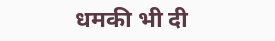धमकी भी दी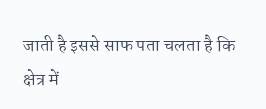जाती है इससे साफ पता चलता है कि क्षेत्र में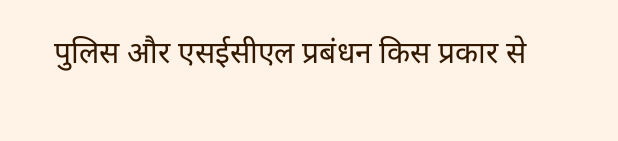पुलिस और एसईसीएल प्रबंधन किस प्रकार से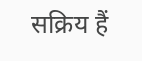सक्रिय हैं